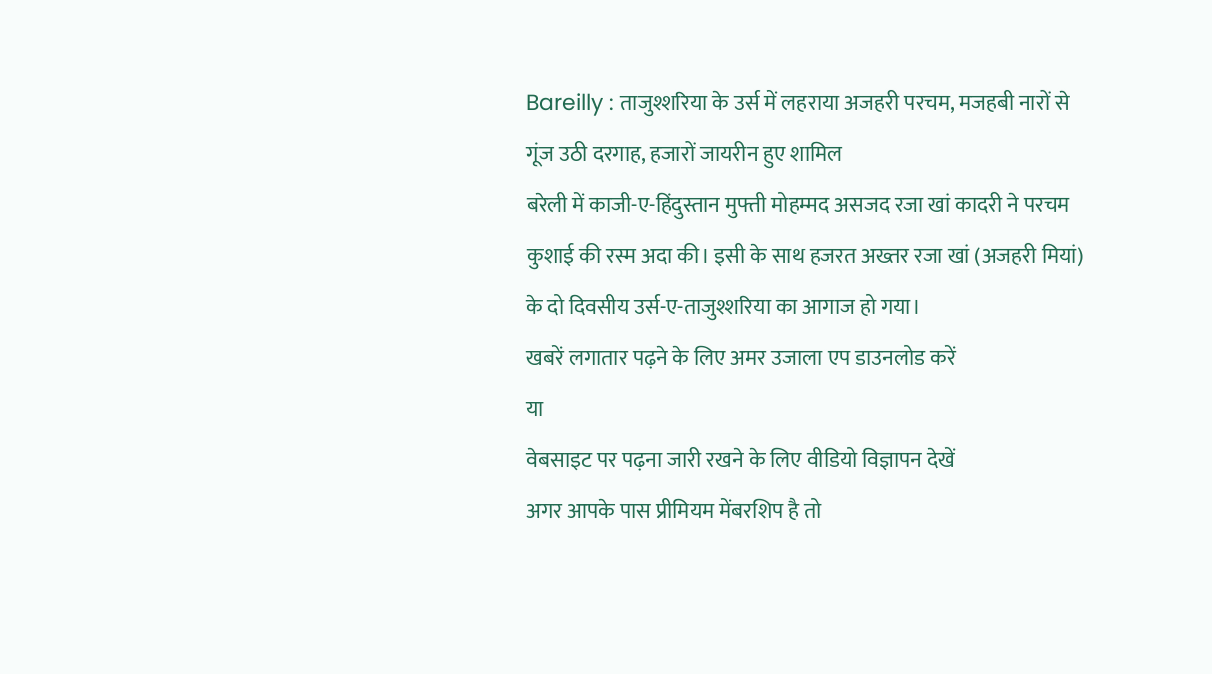Bareilly : ताजुश्शरिया के उर्स में लहराया अजहरी परचम, मजहबी नारों से गूंज उठी दरगाह, हजारों जायरीन हुए शामिल
बरेली में काजी-ए-हिंदुस्तान मुफ्ती मोहम्मद असजद रजा खां कादरी ने परचम कुशाई की रस्म अदा की। इसी के साथ हजरत अख्तर रजा खां (अजहरी मियां) के दो दिवसीय उर्स-ए-ताजुश्शरिया का आगाज हो गया।
खबरें लगातार पढ़ने के लिए अमर उजाला एप डाउनलोड करें
या
वेबसाइट पर पढ़ना जारी रखने के लिए वीडियो विज्ञापन देखें
अगर आपके पास प्रीमियम मेंबरशिप है तो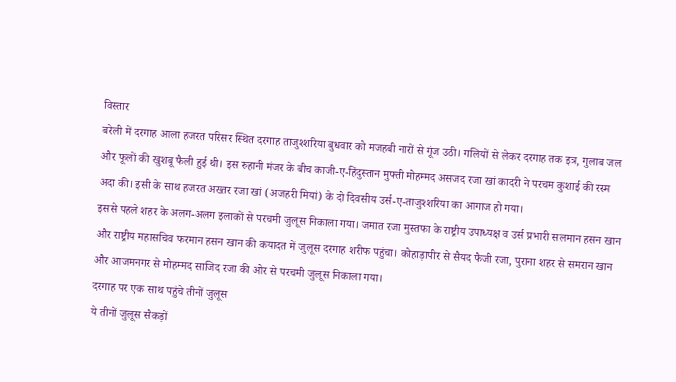विस्तार
बरेली में दरगाह आला हजरत परिसर स्थित दरगाह ताजुश्शरिया बुधवार को मजहबी नारों से गूंज उठी। गलियों से लेकर दरगाह तक इत्र, गुलाब जल और फूलों की खुशबू फैली हुई थी। इस रुहानी मंजर के बीच काजी-ए-हिंदुस्तान मुफ्ती मोहम्मद असजद रजा खां कादरी ने परचम कुशाई की रस्म अदा की। इसी के साथ हजरत अख्तर रजा खां (अजहरी मियां) के दो दिवसीय उर्स-ए-ताजुश्शरिया का आगाज हो गया।
इससे पहले शहर के अलग-अलग इलाकों से परचमी जुलूस निकाला गया। जमात रजा मुस्तफा के राष्ट्रीय उपाध्यक्ष व उर्स प्रभारी सलमान हसन खान और राष्ट्रीय महासचिव फरमान हसन खान की कयादत में जुलूस दरगाह शरीफ पहुंचा। कोहाड़ापीर से सैयद फैजी रजा, पुराना शहर से समरान खान और आजमनगर से मोहम्मद साजिद रजा की ओर से परचमी जुलूस निकाला गया।
दरगाह पर एक साथ पहुंचे तीनों जुलूस
ये तीनों जुलूस सैकड़ों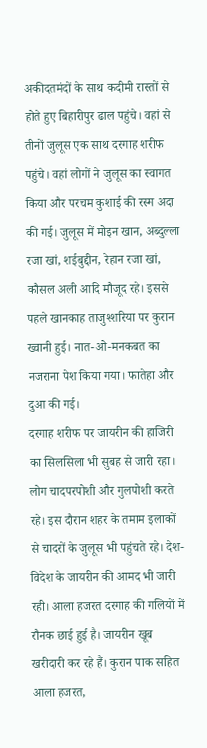अकीदतमंदों के साथ कदीमी रास्तों से होते हुए बिहारीपुर ढाल पहुंचे। वहां से तीनों जुलूस एक साथ दरगाह शरीफ पहुंचे। वहां लोगों ने जुलूस का स्वागत किया और परचम कुशाई की रस्म अदा की गई। जुलूस में मोइन खान, अब्दुल्ला रजा खां, शईबुद्दीन, रेहान रजा खां, कौसल अली आदि मौजूद रहे। इससे पहले खानकाह ताजुश्शरिया पर कुरान ख्वानी हुई। नात-ओ-मनकबत का नजराना पेश किया गया। फातेहा और दुआ की गई।
दरगाह शरीफ पर जायरीन की हाजिरी का सिलसिला भी सुबह से जारी रहा। लोग चादपरपोशी और गुलपोशी करते रहे। इस दौरान शहर के तमाम इलाकों से चादरों के जुलूस भी पहुंचते रहे। देश-विदेश के जायरीन की आमद भी जारी रही। आला हजरत दरगाह की गलियों में रौनक छाई हुई है। जायरीन खूब खरीदारी कर रहे हैं। कुरान पाक सहित आला हजरत,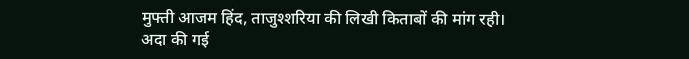मुफ्ती आजम हिंद, ताजुश्शरिया की लिखी किताबों की मांग रही।
अदा की गई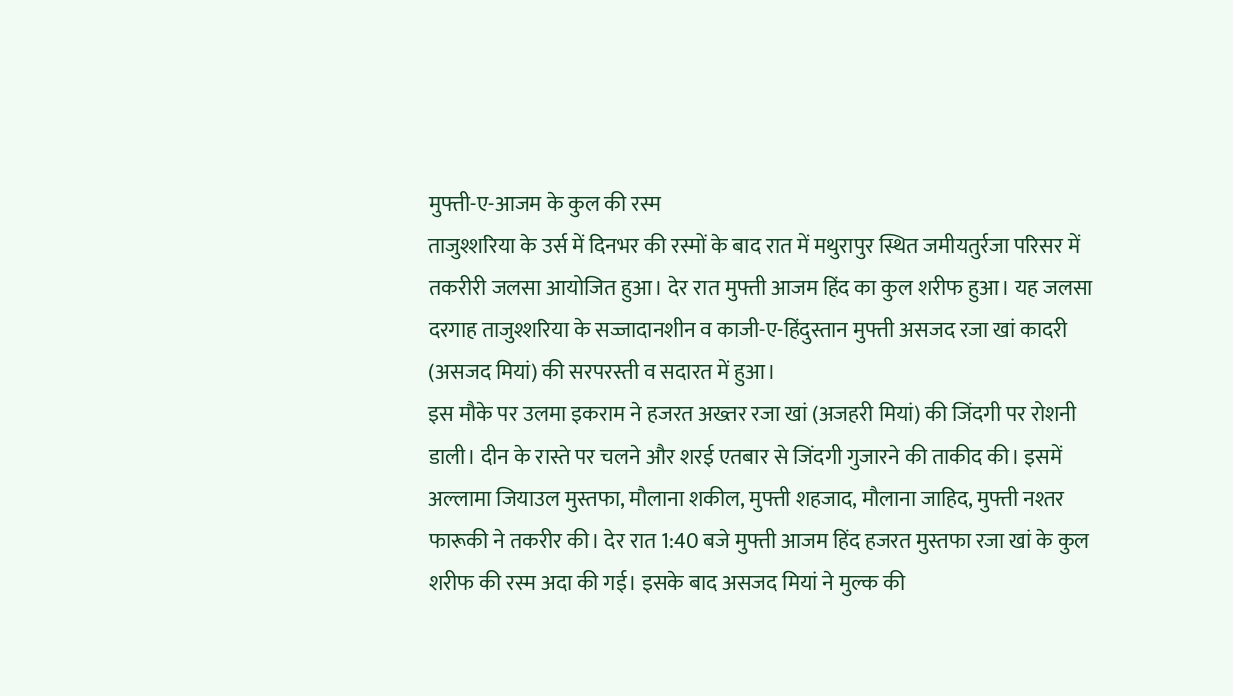मुफ्ती-ए-आजम के कुल की रस्म
ताजुश्शरिया के उर्स में दिनभर की रस्मों के बाद रात में मथुरापुर स्थित जमीयतुर्रजा परिसर में तकरीरी जलसा आयोजित हुआ। देर रात मुफ्ती आजम हिंद का कुल शरीफ हुआ। यह जलसा दरगाह ताजुश्शरिया के सज्जादानशीन व काजी-ए-हिंदुस्तान मुफ्ती असजद रजा खां कादरी (असजद मियां) की सरपरस्ती व सदारत में हुआ।
इस मौके पर उलमा इकराम ने हजरत अख्तर रजा खां (अजहरी मियां) की जिंदगी पर रोशनी डाली। दीन के रास्ते पर चलने और शरई एतबार से जिंदगी गुजारने की ताकीद की। इसमें अल्लामा जियाउल मुस्तफा, मौलाना शकील, मुफ्ती शहजाद, मौलाना जाहिद, मुफ्ती नश्तर फारूकी ने तकरीर की। देर रात 1:40 बजे मुफ्ती आजम हिंद हजरत मुस्तफा रजा खां के कुल शरीफ की रस्म अदा की गई। इसके बाद असजद मियां ने मुल्क की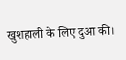खुशहाली के लिए दुआ की।